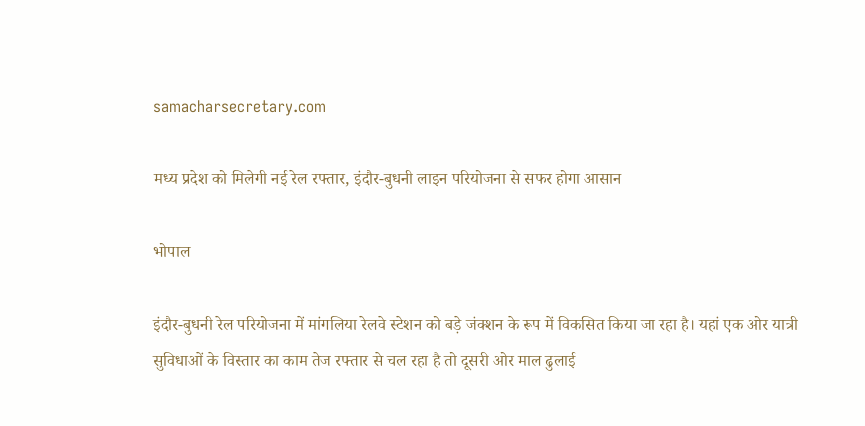samacharsecretary.com

मध्य प्रदेश को मिलेगी नई रेल रफ्तार, इंदौर-बुधनी लाइन परियोजना से सफर होगा आसान

भोपाल

इंदौर-बुधनी रेल परियोजना में मांगलिया रेलवे स्टेशन को बड़े जंक्शन के रूप में विकसित किया जा रहा है। यहां एक ओर यात्री सुविधाओं के विस्तार का काम तेज रफ्तार से चल रहा है तो दूसरी ओर माल ढुलाई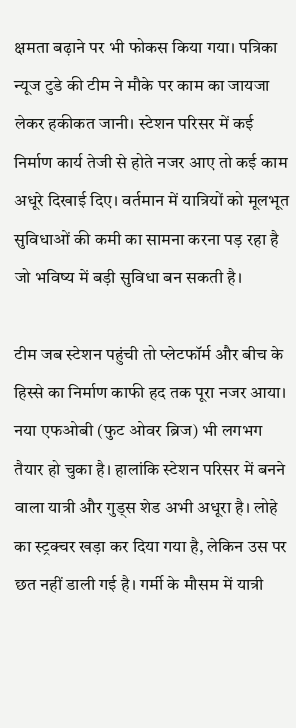क्षमता बढ़ाने पर भी फोकस किया गया। पत्रिका न्यूज टुडे की टीम ने मौके पर काम का जायजा लेकर हकीकत जानी। स्टेशन परिसर में कई निर्माण कार्य तेजी से होते नजर आए तो कई काम अधूरे दिखाई दिए। वर्तमान में यात्रियों को मूलभूत सुविधाओं की कमी का सामना करना पड़ रहा है जो भविष्य में बड़ी सुविधा बन सकती है।

टीम जब स्टेशन पहुंची तो प्लेटफॉर्म और बीच के हिस्से का निर्माण काफी हद तक पूरा नजर आया। नया एफओबी (फुट ओवर ब्रिज) भी लगभग तैयार हो चुका है। हालांकि स्टेशन परिसर में बनने वाला यात्री और गुड्स शेड अभी अधूरा है। लोहे का स्ट्रक्चर खड़ा कर दिया गया है, लेकिन उस पर छत नहीं डाली गई है। गर्मी के मौसम में यात्री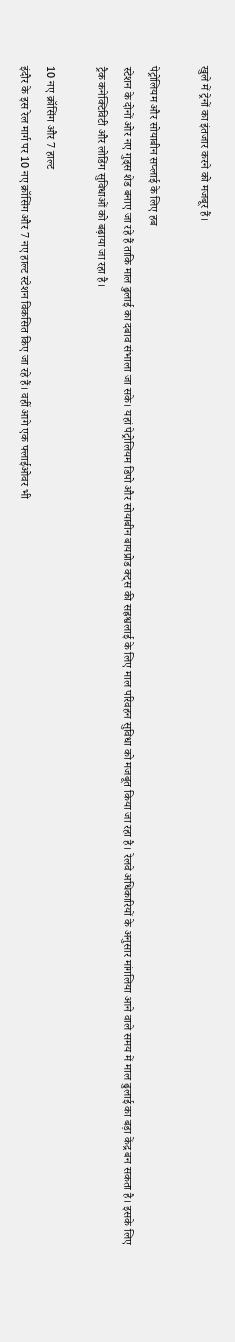खुले में ट्रेनों का इंतजार करने को मजबूर हैं।

पेट्रोलियम और सोयाबीन सप्लाई के लिए हब
स्टेशन के दोनों ओर नए गुड्स शेड बनाए जा रहे हैं ताकि माल ढुलाई का दबाव संभाला जा सके। यहां पेट्रोलियम डिपो और सोयाबीन बायप्रोड क्ट्स की सह्रश्वलाई के लिए माल परिवहन सुविधा को मजबूत किया जा रहा है। रेलवे अधिकारियों के अनुसार मांगलिया आने वाले समय में माल ढुलाई का बड़ा केंद्र बन सकता है। इसके लिए ट्रैक कनेक्टिविटी और लोडिंग सुविधाओं को बढ़ाया जा रहा है।

10 नए क्रॉसिंग और 7 हाल्ट
इंदौर के इस रेल मार्ग पर 10 नए क्रॉसिंग और 7 नए हाल्ट स्टेशन विकसित किए जा रहे हैं। वहीं आगे एक फ्लाईओवर भी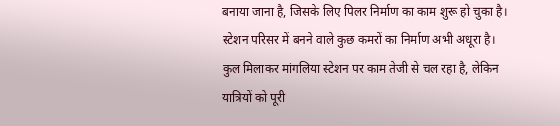बनाया जाना है, जिसके लिए पिलर निर्माण का काम शुरू हो चुका है। स्टेशन परिसर में बनने वाले कुछ कमरों का निर्माण अभी अधूरा है। कुल मिलाकर मांगलिया स्टेशन पर काम तेजी से चल रहा है, लेकिन यात्रियों को पूरी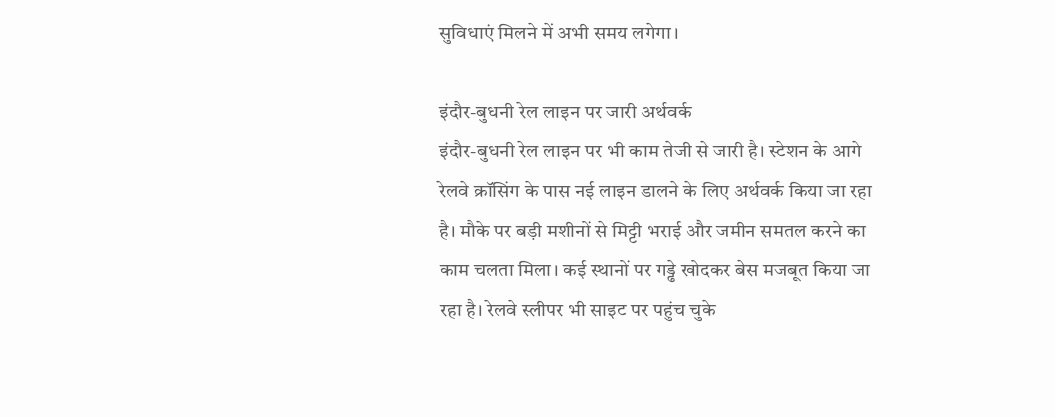सुविधाएं मिलने में अभी समय लगेगा।

इंदौर-बुधनी रेल लाइन पर जारी अर्थवर्क
इंदौर-बुधनी रेल लाइन पर भी काम तेजी से जारी है। स्टेशन के आगे रेलवे क्रॉसिंग के पास नई लाइन डालने के लिए अर्थवर्क किया जा रहा है। मौके पर बड़ी मशीनों से मिट्टी भराई और जमीन समतल करने का काम चलता मिला। कई स्थानों पर गड्ढे खोदकर बेस मजबूत किया जा रहा है। रेलवे स्लीपर भी साइट पर पहुंच चुके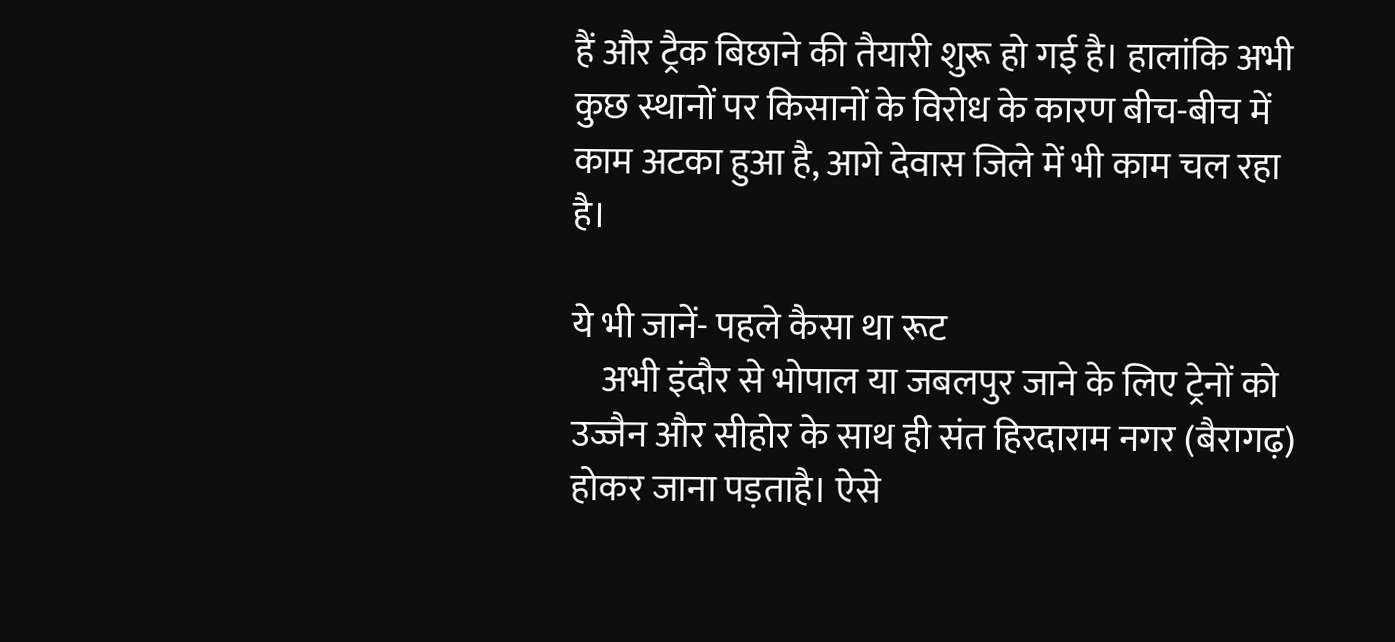हैं और ट्रैक बिछाने की तैयारी शुरू हो गई है। हालांकि अभी कुछ स्थानों पर किसानों के विरोध के कारण बीच-बीच में काम अटका हुआ है, आगे देवास जिले में भी काम चल रहा है।

ये भी जानें- पहले कैसा था रूट
    अभी इंदौर से भोपाल या जबलपुर जाने के लिए ट्रेनों को उज्जैन और सीहोर के साथ ही संत हिरदाराम नगर (बैरागढ़) होकर जाना पड़ताहै। ऐसे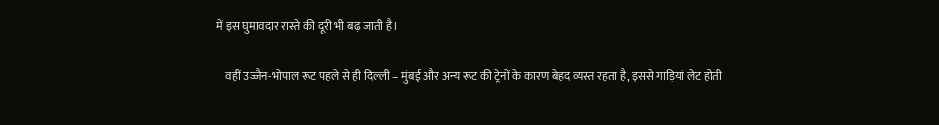में इस घुमावदार रास्ते की दूरी भी बढ़ जाती है।

    वहीं उज्जैन-भोपाल रूट पहले से ही दिल्ली – मुंबई और अन्य रूट की ट्रेनों के कारण बेहद व्यस्त रहता है, इससे गाड़ियां लेट होती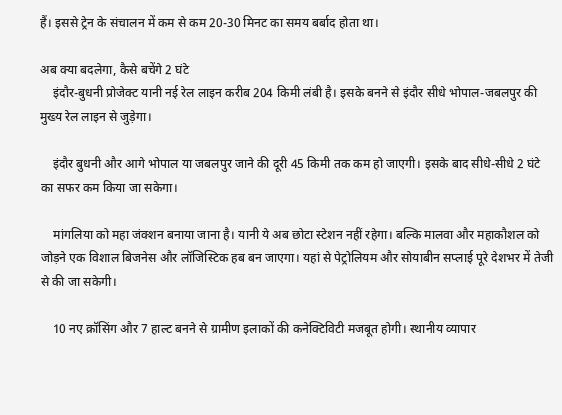हैं। इससे ट्रेन के संचालन में कम से कम 20-30 मिनट का समय बर्बाद होता था।

अब क्या बदलेगा, कैसे बचेंगे 2 घंटे
    इंदौर-बुधनी प्रोजेक्ट यानी नई रेल लाइन करीब 204 किमी लंबी है। इसके बनने से इंदौर सीधे भोपाल-जबलपुर की मुख्य रेल लाइन से जुड़ेगा।

    इंदौर बुधनी और आगे भोपाल या जबलपुर जाने की दूरी 45 किमी तक कम हो जाएगी। इसके बाद सीधे-सीधे 2 घंटे का सफर कम किया जा सकेगा।

    मांगलिया को महा जंक्शन बनाया जाना है। यानी ये अब छोटा स्टेशन नहीं रहेगा। बल्कि मालवा और महाकौशल को जोड़ने एक विशाल बिजनेस और लॉजिस्टिक हब बन जाएगा। यहां से पेट्रोलियम और सोयाबीन सप्लाई पूरे देशभर में तेजी से की जा सकेगी।

    10 नए क्रॉसिंग और 7 हाल्ट बनने से ग्रामीण इलाकों की कनेक्टिविटी मजबूत होगी। स्थानीय व्यापार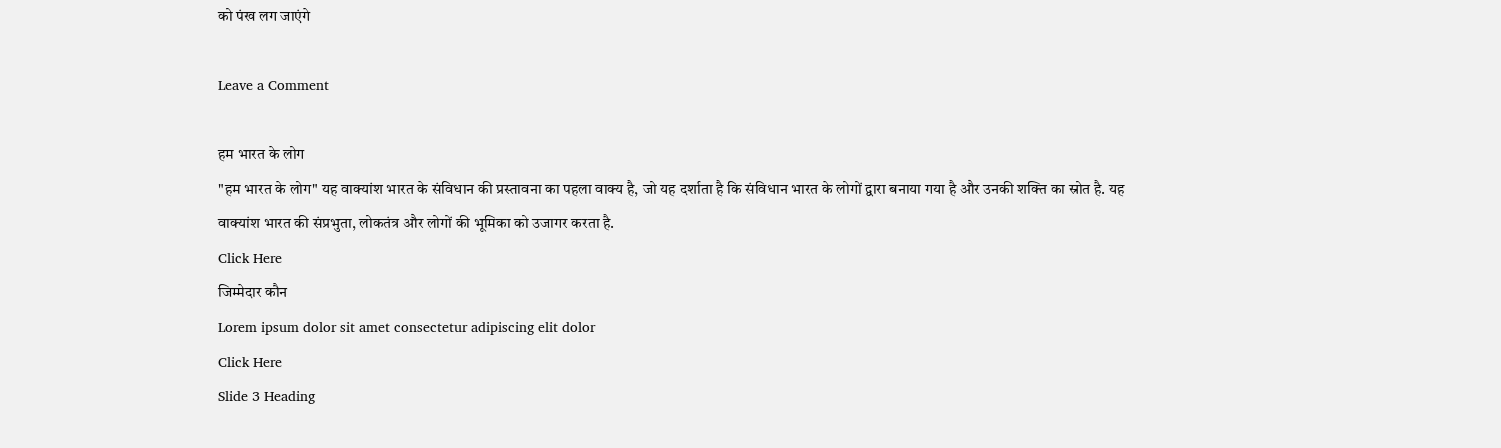को पंख लग जाएंगे

Leave a Comment

हम भारत के लोग
"हम भारत के लोग" यह वाक्यांश भारत के संविधान की प्रस्तावना का पहला वाक्य है, जो यह दर्शाता है कि संविधान भारत के लोगों द्वारा बनाया गया है और उनकी शक्ति का स्रोत है. यह वाक्यांश भारत की संप्रभुता, लोकतंत्र और लोगों की भूमिका को उजागर करता है.
Click Here
जिम्मेदार कौन
Lorem ipsum dolor sit amet consectetur adipiscing elit dolor
Click Here
Slide 3 Heading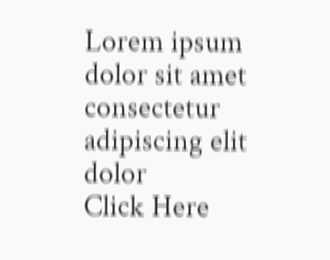Lorem ipsum dolor sit amet consectetur adipiscing elit dolor
Click Here